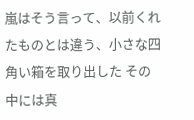嵐はそう言って、以前くれたものとは違う、小さな四角い箱を取り出した その中には真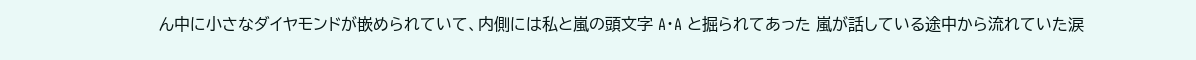ん中に小さなダイヤモンドが嵌められていて、内側には私と嵐の頭文字 A・A と掘られてあった 嵐が話している途中から流れていた涙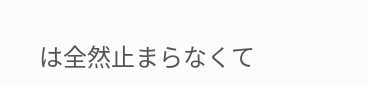は全然止まらなくて